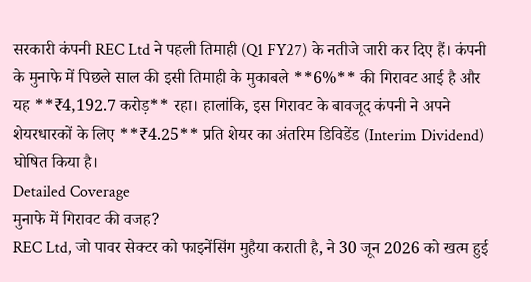सरकारी कंपनी REC Ltd ने पहली तिमाही (Q1 FY27) के नतीजे जारी कर दिए हैं। कंपनी के मुनाफे में पिछले साल की इसी तिमाही के मुकाबले **6%** की गिरावट आई है और यह **₹4,192.7 करोड़** रहा। हालांकि, इस गिरावट के बावजूद कंपनी ने अपने शेयरधारकों के लिए **₹4.25** प्रति शेयर का अंतरिम डिविडेंड (Interim Dividend) घोषित किया है।
Detailed Coverage
मुनाफे में गिरावट की वजह?
REC Ltd, जो पावर सेक्टर को फाइनेंसिंग मुहैया कराती है, ने 30 जून 2026 को खत्म हुई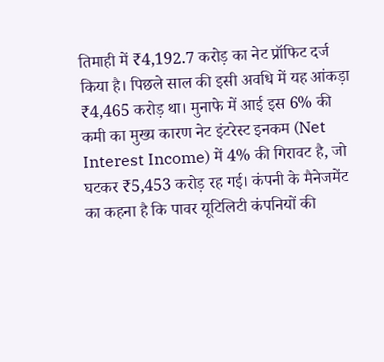तिमाही में ₹4,192.7 करोड़ का नेट प्रॉफिट दर्ज किया है। पिछले साल की इसी अवधि में यह आंकड़ा ₹4,465 करोड़ था। मुनाफे में आई इस 6% की कमी का मुख्य कारण नेट इंटरेस्ट इनकम (Net Interest Income) में 4% की गिरावट है, जो घटकर ₹5,453 करोड़ रह गई। कंपनी के मैनेजमेंट का कहना है कि पावर यूटिलिटी कंपनियों की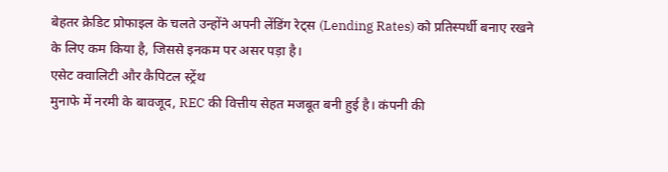बेहतर क्रेडिट प्रोफाइल के चलते उन्होंने अपनी लेंडिंग रेट्स (Lending Rates) को प्रतिस्पर्धी बनाए रखने के लिए कम किया है, जिससे इनकम पर असर पड़ा है।
एसेट क्वालिटी और कैपिटल स्ट्रेंथ
मुनाफे में नरमी के बावजूद, REC की वित्तीय सेहत मजबूत बनी हुई है। कंपनी की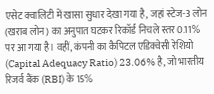एसेट क्वालिटी में खासा सुधार देखा गया है, जहां स्टेज-3 लोन (खराब लोन) का अनुपात घटकर रिकॉर्ड निचले स्तर 0.11% पर आ गया है। वहीं, कंपनी का कैपिटल एडिक्वेसी रेशियो (Capital Adequacy Ratio) 23.06% है, जो भारतीय रिजर्व बैंक (RBI) के 15%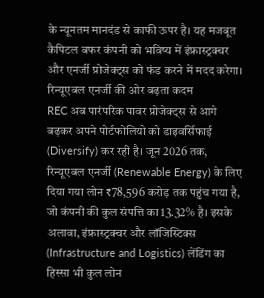के न्यूनतम मानदंड से काफी ऊपर है। यह मजबूत कैपिटल बफर कंपनी को भविष्य में इंफ्रास्ट्रक्चर और एनर्जी प्रोजेक्ट्स को फंड करने में मदद करेगा।
रिन्यूएबल एनर्जी की ओर बढ़ता कदम
REC अब पारंपरिक पावर प्रोजेक्ट्स से आगे बढ़कर अपने पोर्टफोलियो को डाइवर्सिफाई (Diversify) कर रही है। जून 2026 तक, रिन्यूएबल एनर्जी (Renewable Energy) के लिए दिया गया लोन ₹78,596 करोड़ तक पहुंच गया है, जो कंपनी की कुल संपत्ति का 13.32% है। इसके अलावा, इंफ्रास्ट्रक्चर और लॉजिस्टिक्स (Infrastructure and Logistics) लेंडिंग का हिस्सा भी कुल लोन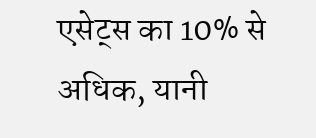एसेट्स का 10% से अधिक, यानी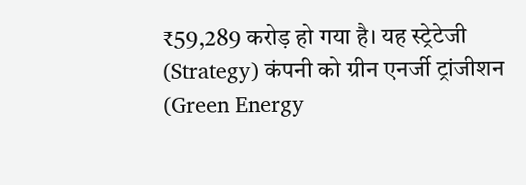₹59,289 करोड़ हो गया है। यह स्ट्रेटेजी (Strategy) कंपनी को ग्रीन एनर्जी ट्रांजीशन (Green Energy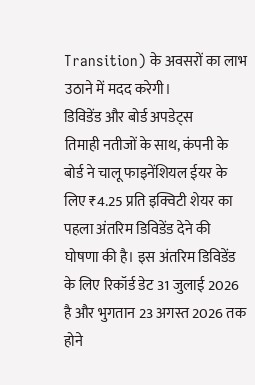Transition) के अवसरों का लाभ उठाने में मदद करेगी।
डिविडेंड और बोर्ड अपडेट्स
तिमाही नतीजों के साथ, कंपनी के बोर्ड ने चालू फाइनेंशियल ईयर के लिए ₹4.25 प्रति इक्विटी शेयर का पहला अंतरिम डिविडेंड देने की घोषणा की है। इस अंतरिम डिविडेंड के लिए रिकॉर्ड डेट 31 जुलाई 2026 है और भुगतान 23 अगस्त 2026 तक होने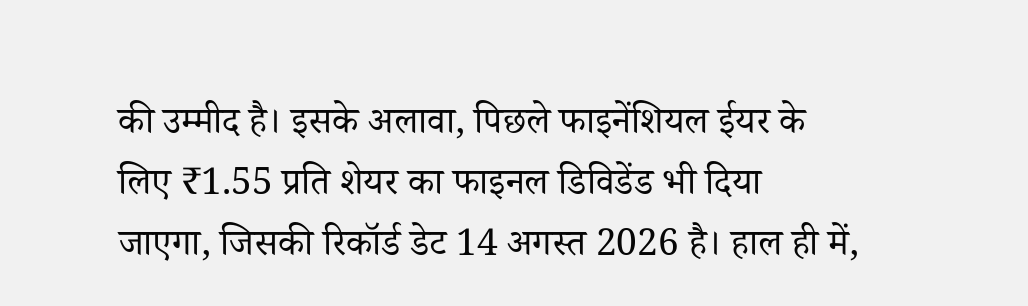की उम्मीद है। इसके अलावा, पिछले फाइनेंशियल ईयर के लिए ₹1.55 प्रति शेयर का फाइनल डिविडेंड भी दिया जाएगा, जिसकी रिकॉर्ड डेट 14 अगस्त 2026 है। हाल ही में,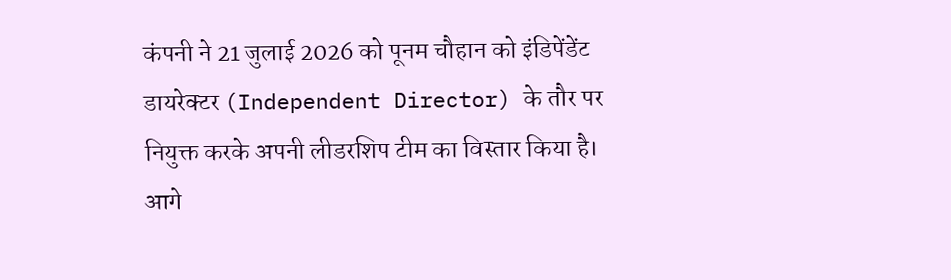कंपनी ने 21 जुलाई 2026 को पूनम चौहान को इंडिपेंडेंट डायरेक्टर (Independent Director) के तौर पर नियुक्त करके अपनी लीडरशिप टीम का विस्तार किया है।
आगे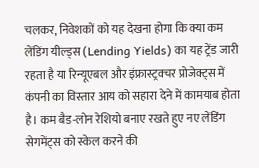चलकर, निवेशकों को यह देखना होगा कि क्या कम लेंडिंग यील्ड्स (Lending Yields) का यह ट्रेंड जारी रहता है या रिन्यूएबल और इंफ्रास्ट्रक्चर प्रोजेक्ट्स में कंपनी का विस्तार आय को सहारा देने में कामयाब होता है। कम बैड-लोन रेशियो बनाए रखते हुए नए लेंडिंग सेगमेंट्स को स्केल करने की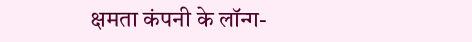क्षमता कंपनी के लॉन्ग-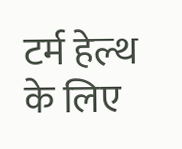टर्म हेल्थ के लिए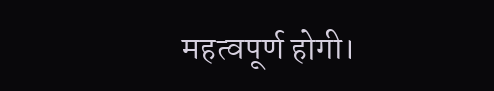महत्वपूर्ण होगी।